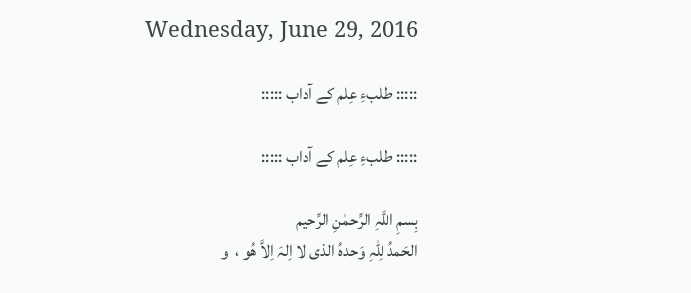Wednesday, June 29, 2016

::::: طلبءِ عِلم کے آداب :::::

::::: طلبءِ عِلم کے آداب :::::

بِسمِ اللَّہِ الرِّحمٰنِ الرِّحیم
الحَمدُ لِلّہِ وَحدہُ الذی لا اِلہَ اِلاَّ ھُو ،  و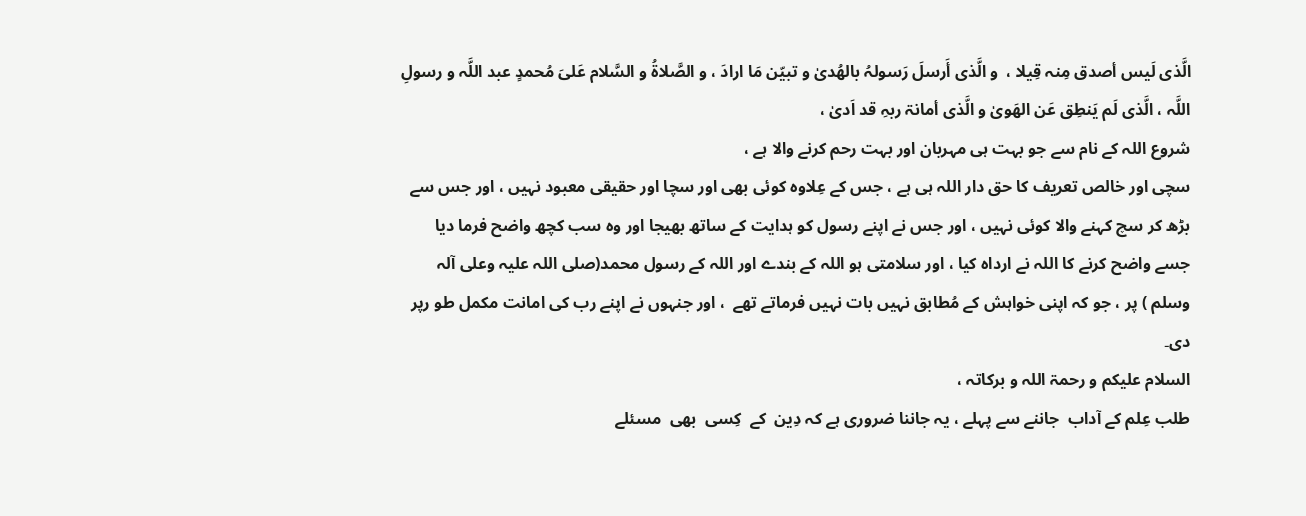الَّذی لَیس أصدق مِنہ قِیلا ،  و الَّذی أَرسلَ رَسولہُ بالھُدیٰ و تبیّن مَا ارادَ ، و الصَّلاۃُ و السَّلام عَلیَ مُحمدٍ عبد اللَّہ و رسولِ اللَّہ ، الَّذی لَم یَنطِق عَن الھَویٰ و الَّذی أمانۃ ربہِ قد اَدیٰ ،
شروع اللہ کے نام سے جو بہت ہی مہربان اور بہت رحم کرنے والا ہے ،
سچی اور خالص تعریف کا حق دار اللہ ہی ہے ، جس کے عِلاوہ کوئی بھی اور سچا اور حقیقی معبود نہیں ، اور جس سے بڑھ کر سچ کہنے والا کوئی نہیں ، اور جس نے اپنے رسول کو ہدایت کے ساتھ بھیجا اور وہ سب کچھ واضح فرما دیا جسے واضح کرنے کا اللہ نے ارداہ کیا ، اور سلامتی ہو اللہ کے بندے اور اللہ کے رسول محمد(صلی اللہ علیہ وعلی آلہ وسلم ) پر ، جو کہ اپنی خواہش کے مُطابق نہیں بات نہیں فرماتے تھے  ، اور جنہوں نے اپنے رب کی امانت مکمل طو رپر  دی۔
السلام علیکم و رحمۃ اللہ و برکاتہ ،
طلب عِلم کے آداب  جاننے سے پہلے ، یہ جاننا ضروری ہے کہ دِین  کے  کِسی  بھی  مسئلے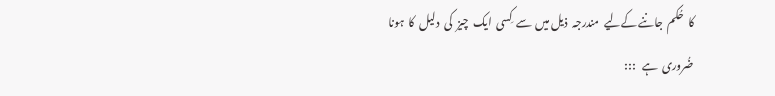کا  حُکم  جاننے کےلیے  مندرجہ  ذیل میں  سے  کِسی  ایک  چیز  کی  دلیل  کا  ہونا  ضُروری  ہے   :::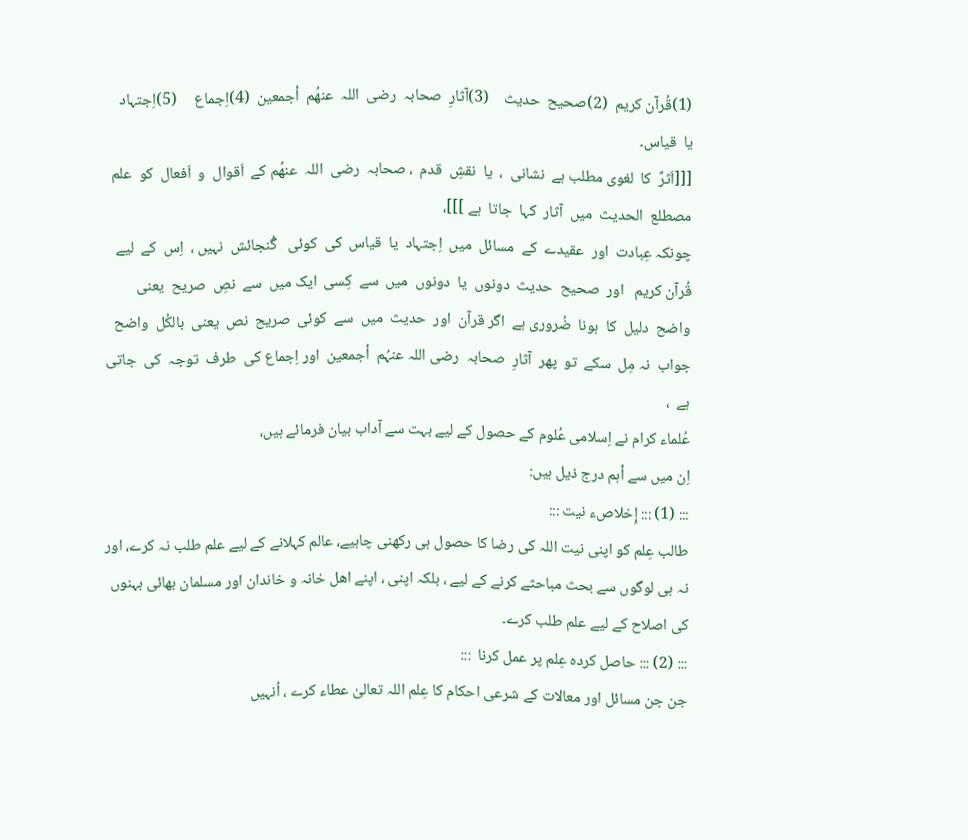(1)قُرآن کریم  (2)صحیح  حدیث    (3)آثارِ  صحابہ  رضی  اللہ  عنھُم  أجمعین  (4)اِجماع     (5)اِجتہاد  یا  قیاس۔
[[[اَثرٌ  کا  لغوی مطلب ہے  نشانی  ،  یا  نقشِ  قدم  ، صحابہ  رضی  اللہ  عنھُم کے  اَقوال  و  اَفعال  کو  علم  مصطلع  الحدیث  میں  آثار  کہا  جاتا  ہے ]]]،
چونکہ عِبادت  اور  عقیدے  کے  مسائل  میں  اِجتہاد  یا  قیاس  کی  کوئی   گُنجائش  نہیں ،  اِس  کے  لیے  قُرآن کریم   اور  صحیح  حدیث  دونوں  یا  دونوں  میں  سے  کِسی  ایک میں  سے  نصِ  صریح  یعنی  واضح  دلیل  کا  ہونا  ضُروری ہے  اگر قرآن  اور  حدیث  میں  سے  کوئی  صریح  نص  یعنی  بالکُل  واضح  جواب  نہ مِل  سکے  تو  پھر  آثارِ  صحابہ  رضی اللہ عنہُم  أجمعین  اور اِجماع کی  طرف  توجہ  کی  جاتی  ہے  ،
عُلماء کرام نے اِسلامی عُلوم کے حصول کے لیے بہت سے آداب بیان فرمائے ہیں،
اِن میں سے أہم درج ذیل ہیں:
::: (1) ::: إِخلاصء نیت :::
طالب عِلم کو اپنی نیت اللہ کی رضا کا حصول ہی رکھنی چاہیے، عالم کہلانے کے لیے علم طلب نہ کرے، اور نہ ہی لوگوں سے بحث مباحثے کرنے کے لیے ، بلکہ اپنی ، اپنے اھل خانہ و خاندان اور مسلمان بھائی بہنوں کی اصلاح کے لیے علم طلب کرے۔
::: (2) ::: حاصل کردہ عِلم پر عمل کرنا  :::
جن جن مسائل اور معالات کے شرعی احکام کا عِلم اللہ تعالیٰ عطاء کرے ، اُنہیں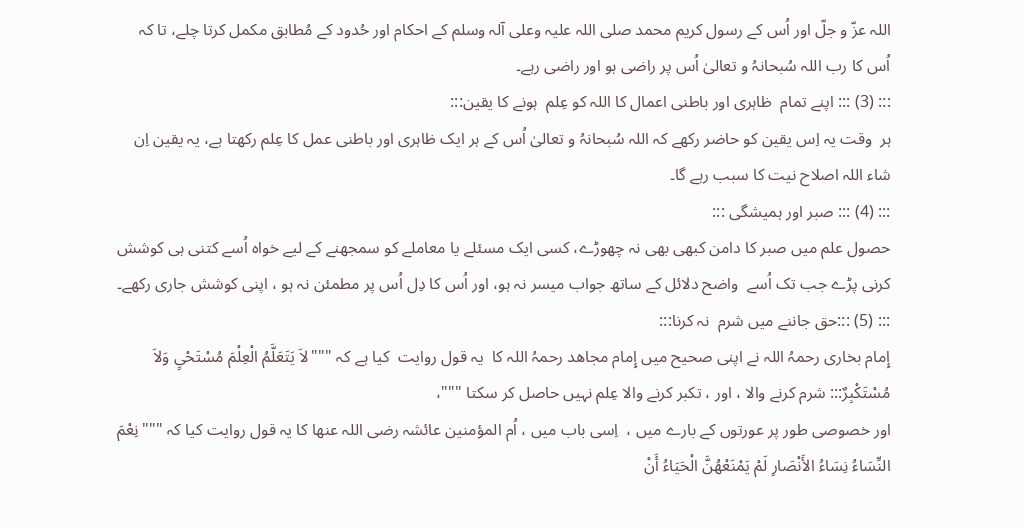اللہ عزّ و جلّ اور اُس کے رسول کریم محمد صلی اللہ علیہ وعلی آلہ وسلم کے احکام اور حُدود کے مُطابق مکمل کرتا چلے، تا کہ اُس کا رب اللہ سُبحانہُ و تعالیٰ اُس پر راضی ہو اور راضی رہے۔
::: (3) ::: اپنے تمام  ظاہری اور باطنی اعمال کا اللہ کو عِلم  ہونے کا یقین:::
ہر  وقت یہ اِس یقین کو حاضر رکھے کہ اللہ سُبحانہُ و تعالیٰ اُس کے ہر ایک ظاہری اور باطنی عمل کا عِلم رکھتا ہے، یہ یقین اِن شاء اللہ اصلاح نیت کا سبب رہے گا۔
::: (4) ::: صبر اور ہمیشگی :::
حصول علم میں صبر کا دامن کبھی بھی نہ چھوڑے، کسی ایک مسئلے یا معاملے کو سمجھنے کے لیے خواہ اُسے کتنی ہی کوشش کرنی پڑے جب تک اُسے  واضح دلائل کے ساتھ جواب میسر نہ ہو، اور اُس کا دِل اُس پر مطمئن نہ ہو ، اپنی کوشش جاری رکھے۔
::: (5) :::حق جاننے میں شرم  نہ کرنا:::
إِمام بخاری رحمہُ اللہ نے اپنی صحیح میں إِمام مجاھد رحمہُ اللہ کا  یہ قول روایت  کیا ہے کہ """لاَ يَتَعَلَّمُ الْعِلْمَ مُسْتَحْىٍ وَلاَ مُسْتَكْبِرٌ::: شرم کرنے والا ، اور ، تکبر کرنے والا عِلم نہیں حاصل کر سکتا """،
اور خصوصی طور پر عورتوں کے بارے میں ،  اِسی باب میں ، اُم المؤمنین عائشہ رضی اللہ عنھا کا یہ قول روایت کیا کہ """نِعْمَ النِّسَاءُ نِسَاءُ الأَنْصَارِ لَمْ يَمْنَعْهُنَّ الْحَيَاءُ أَنْ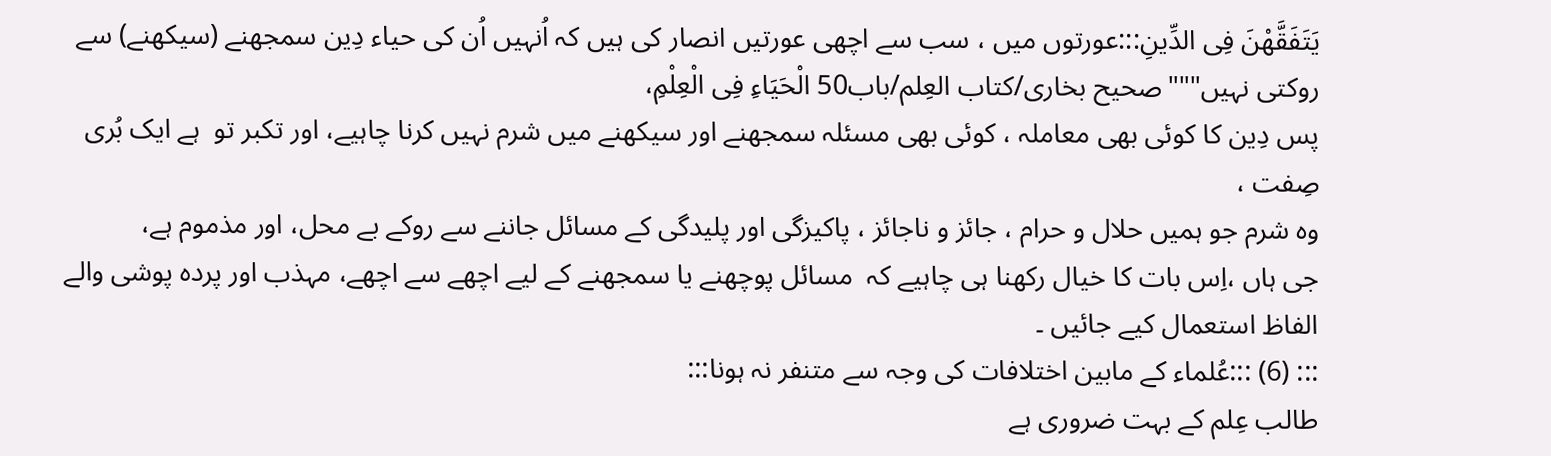يَتَفَقَّهْنَ فِى الدِّينِ:::عورتوں میں ، سب سے اچھی عورتیں انصار کی ہیں کہ اُنہیں اُن کی حیاء دِین سمجھنے (سیکھنے) سے روکتی نہیں"""صحیح بخاری/کتاب العِلم/باب50 الْحَيَاءِ فِى الْعِلْمِ،
پس دِین کا کوئی بھی معاملہ ، کوئی بھی مسئلہ سمجھنے اور سیکھنے میں شرم نہیں کرنا چاہیے، اور تکبر تو  ہے ایک بُری صِفت ،
وہ شرم جو ہمیں حلال و حرام ، جائز و ناجائز ، پاکیزگی اور پلیدگی کے مسائل جاننے سے روکے بے محل، اور مذموم ہے،
جی ہاں ،اِس بات کا خیال رکھنا ہی چاہیے کہ  مسائل پوچھنے یا سمجھنے کے لیے اچھے سے اچھے، مہذب اور پردہ پوشی والے الفاظ استعمال کیے جائیں ۔
::: (6) :::عُلماء کے مابین اختلافات کی وجہ سے متنفر نہ ہونا:::
طالب عِلم کے بہت ضروری ہے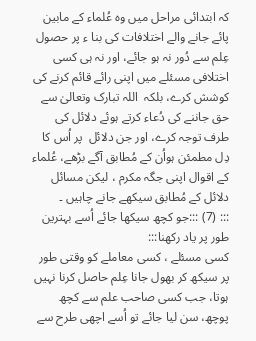کہ ابتدائی مراحل میں وہ عُلماء کے مابین پائے جانے والے اختلافات کی بنا ء پر حصول عِلم سے دُور نہ ہو جائے، اور نہ ہی کسی اختلافی مسئلے میں اپنی رائے قائم کرنے کی کوشش کرے، بلکہ  اللہ تبارک وتعالیٰ سے حق جاننے کی دُعاء کرتے ہوئے دلائل کی طرف توجہ کرے، اور جن دلائل  پر اُس کا دِل مطمئن ہواُن کے مُطابق آگے بڑھے، عُلماء کے اقوال اپنی جگہ مکرم ، لیکن مسائل دلائل کے مُطابق سیکھے جانے چاہیں ۔
::: (7) :::جو کچھ سیکھا جائے اُسے بہترین طور پر یاد رکھنا:::
کسی مسئلے ، کسی معاملے کو وقتی طور پر سیکھ کر بھول جانا عِلم حاصل کرنا نہیں ہوتا، جب کسی صاحب علم سے کچھ پوچھ، سن لیا جائے تو اُسے اچھی طرح سے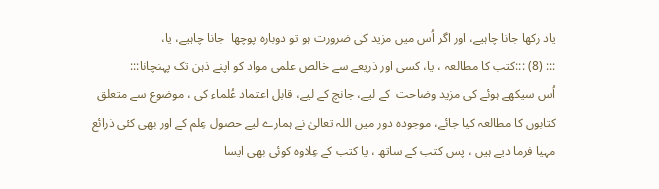یاد رکھا جانا چاہیے، اور اگر اُس میں مزید کی ضرورت ہو تو دوبارہ پوچھا  جانا چاہیے، یا،
::: (8) :::کتب کا مطالعہ ، یا، کسی اور ذریعے سے خالص علمی مواد کو اپنے ذہن تک پہنچانا:::
اُس سیکھے ہوئے کی مزید وضاحت  کے لیے، جانچ کے لیے، قابل اعتماد عُلماء کی ، موضوع سے متعلق کتابوں کا مطالعہ کیا جائے، موجودہ دور میں اللہ تعالیٰ نے ہمارے لیے حصول عِلم کے اور بھی کئی ذرائع مہیا فرما دیے ہیں ، پس کتب کے ساتھ ، یا کتب کے عِلاوہ کوئی بھی ایسا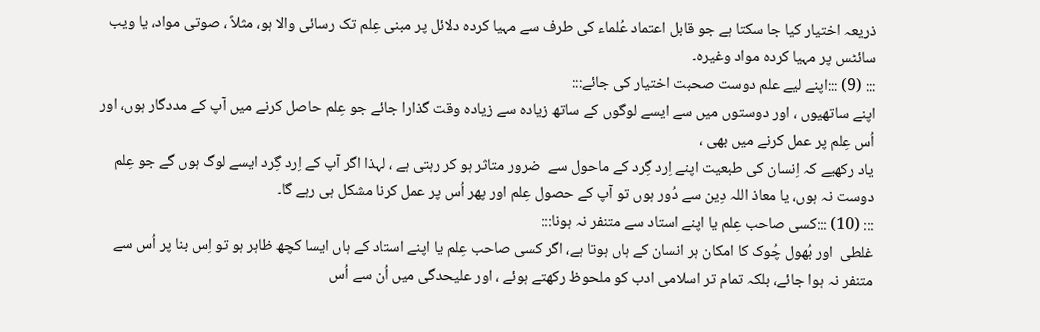ذریعہ اختیار کیا جا سکتا ہے جو قابل اعتماد عُلماء کی طرف سے مہیا کردہ دلائل پر مبنی عِلم تک رسائی والا ہو، مثلاً ، صوتی مواد، یا ویب سائٹس پر مہیا کردہ مواد وغیرہ۔
::: (9) :::اپنے لیے علم دوست صحبت اختیار کی جائے:::
اپنے ساتھیوں ، اور دوستوں میں سے ایسے لوگوں کے ساتھ زیادہ سے زیادہ وقت گذارا جائے جو عِلم حاصل کرنے میں آپ کے مددگار ہوں، اور اُس عِلم پر عمل کرنے میں بھی ،
یاد رکھیے کہ اِنسان کی طبعیت اپنے اِرد گِرد کے ماحول سے  ضرور متاثر ہو کر رہتی ہے ، لہذا اگر آپ کے اِرد گِرد ایسے لوگ ہوں گے جو عِلم دوست نہ ہوں، یا معاذ اللہ دِین سے دُور ہوں تو آپ کے حصول عِلم اور پھر اُس پر عمل کرنا مشکل ہی رہے گا۔
::: (10) :::کسی صاحب عِلم یا اپنے استاد سے متنفر نہ ہونا:::
غلطی  اور بُھول چُوک کا امکان ہر انسان کے ہاں ہوتا ہے، اگر کسی صاحب عِلم یا اپنے استاد کے ہاں ایسا کچھ ظاہر ہو تو اِس بنا پر اُس سے متنفر نہ ہوا جائے، بلکہ تمام تر اسلامی ادب کو ملحوظ رکھتے ہوئے ، اور علیحدگی میں اُن سے اُس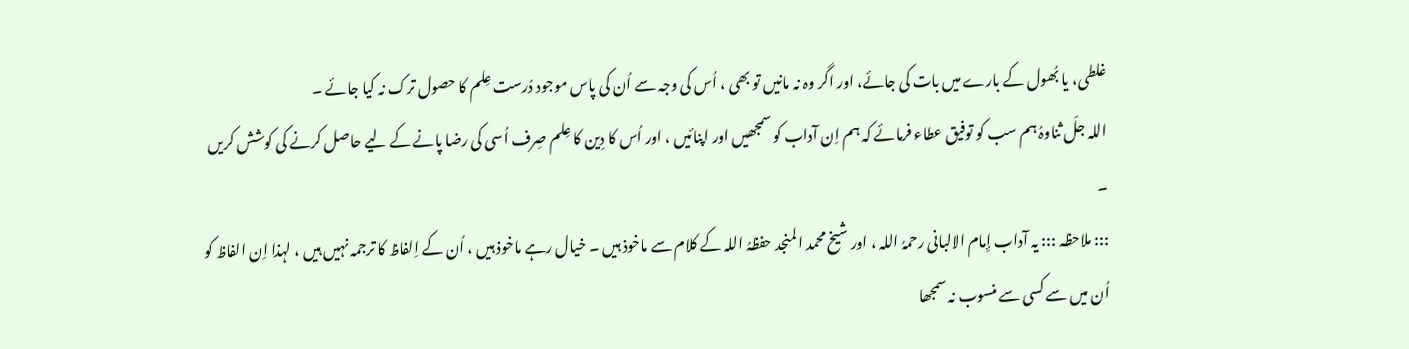غلطی، یا بُھول کے بارے میں بات کی جائے، اور اگر وہ نہ مانیں تو بھی ، اُس کی وجہ سے اُن کی پاس موجود دُرست عِلم کا حصول ترک نہ کیا جائے ۔
اللہ جلّ ثناوہُ ہم سب کو توفیق عطاء فرمائے کہ ہم اِن آداب کو سمجھیں اور اپنائیں ، اور اُس کا دِین کا عِلم صِرف اُسی کی رضا پانے کے لیے حاصل کرنے کی کوشش کریں ۔
::: ملاحظہ ::: یہ آداب إِمام الالبانی رحمہُ اللہ ، اور شیخ محمد المنجد حفظہُ اللہ کے کلام سے ماخوذ ہیں ۔ خیال رہے ماخوذ ہیں ، اُن کے اِلفاظ کا ترجمہ نہیں ہیں ، لہذا اِن الفاظ کو اُن میں سے کسی سے منسوب نہ سمجھا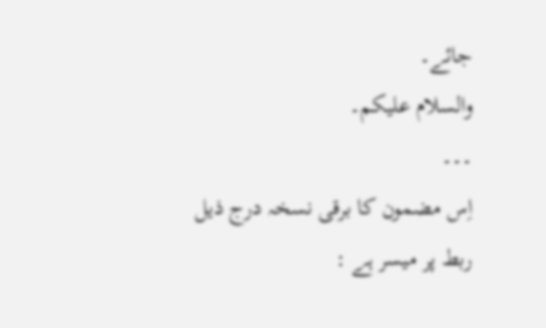جائے۔
والسلام علیکم۔
۔۔۔
اِس مضمون کا برقی نسخہ درج ذیل ربط پر میسر ہے :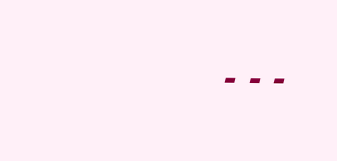۔۔۔